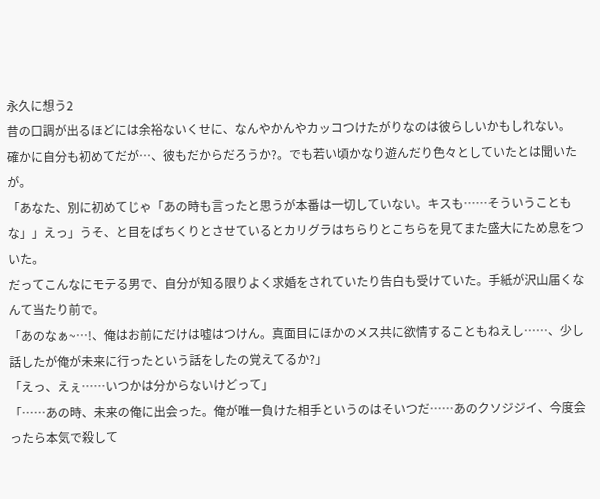永久に想う2
昔の口調が出るほどには余裕ないくせに、なんやかんやカッコつけたがりなのは彼らしいかもしれない。
確かに自分も初めてだが…、彼もだからだろうか?。でも若い頃かなり遊んだり色々としていたとは聞いたが。
「あなた、別に初めてじゃ「あの時も言ったと思うが本番は一切していない。キスも……そういうこともな」」えっ」うそ、と目をぱちくりとさせているとカリグラはちらりとこちらを見てまた盛大にため息をついた。
だってこんなにモテる男で、自分が知る限りよく求婚をされていたり告白も受けていた。手紙が沢山届くなんて当たり前で。
「あのなぁ~…!、俺はお前にだけは嘘はつけん。真面目にほかのメス共に欲情することもねえし……、少し話したが俺が未来に行ったという話をしたの覚えてるか?」
「えっ、えぇ……いつかは分からないけどって」
「……あの時、未来の俺に出会った。俺が唯一負けた相手というのはそいつだ……あのクソジジイ、今度会ったら本気で殺して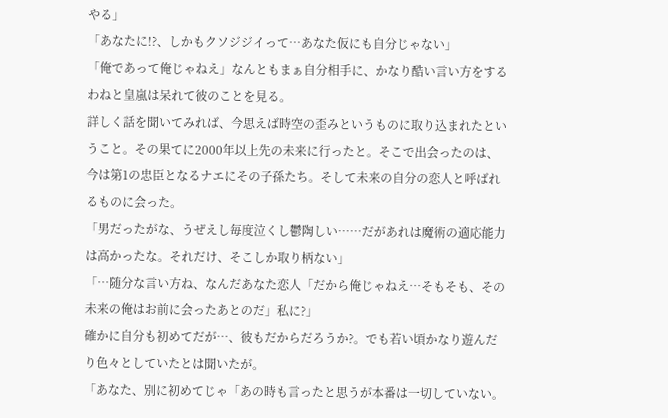やる」
「あなたに!?、しかもクソジジイって…あなた仮にも自分じゃない」
「俺であって俺じゃねえ」なんともまぁ自分相手に、かなり酷い言い方をするわねと皇嵐は呆れて彼のことを見る。
詳しく話を聞いてみれば、今思えば時空の歪みというものに取り込まれたということ。その果てに2000年以上先の未来に行ったと。そこで出会ったのは、今は第1の忠臣となるナエにその子孫たち。そして未来の自分の恋人と呼ばれるものに会った。
「男だったがな、うぜえし毎度泣くし鬱陶しい……だがあれは魔術の適応能力は高かったな。それだけ、そこしか取り柄ない」
「…随分な言い方ね、なんだあなた恋人「だから俺じゃねえ…そもそも、その未来の俺はお前に会ったあとのだ」私に?」
確かに自分も初めてだが…、彼もだからだろうか?。でも若い頃かなり遊んだり色々としていたとは聞いたが。
「あなた、別に初めてじゃ「あの時も言ったと思うが本番は一切していない。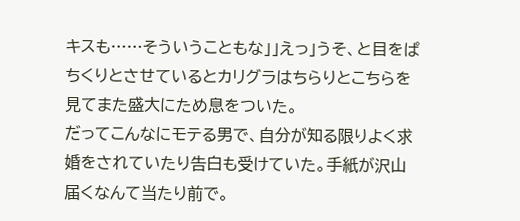キスも……そういうこともな」」えっ」うそ、と目をぱちくりとさせているとカリグラはちらりとこちらを見てまた盛大にため息をついた。
だってこんなにモテる男で、自分が知る限りよく求婚をされていたり告白も受けていた。手紙が沢山届くなんて当たり前で。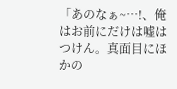「あのなぁ~…!、俺はお前にだけは嘘はつけん。真面目にほかの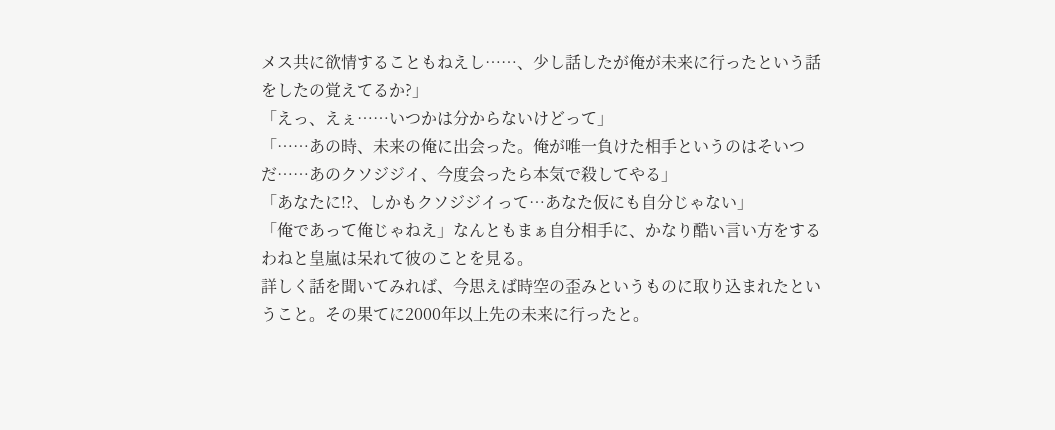メス共に欲情することもねえし……、少し話したが俺が未来に行ったという話をしたの覚えてるか?」
「えっ、えぇ……いつかは分からないけどって」
「……あの時、未来の俺に出会った。俺が唯一負けた相手というのはそいつだ……あのクソジジイ、今度会ったら本気で殺してやる」
「あなたに!?、しかもクソジジイって…あなた仮にも自分じゃない」
「俺であって俺じゃねえ」なんともまぁ自分相手に、かなり酷い言い方をするわねと皇嵐は呆れて彼のことを見る。
詳しく話を聞いてみれば、今思えば時空の歪みというものに取り込まれたということ。その果てに2000年以上先の未来に行ったと。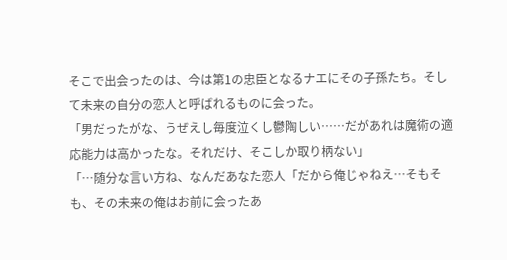そこで出会ったのは、今は第1の忠臣となるナエにその子孫たち。そして未来の自分の恋人と呼ばれるものに会った。
「男だったがな、うぜえし毎度泣くし鬱陶しい……だがあれは魔術の適応能力は高かったな。それだけ、そこしか取り柄ない」
「…随分な言い方ね、なんだあなた恋人「だから俺じゃねえ…そもそも、その未来の俺はお前に会ったあ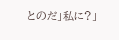とのだ」私に?」